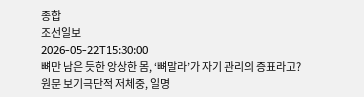종합
조선일보
2026-05-22T15:30:00
뼈만 남은 듯한 앙상한 몸, ‘뼈말라’가 자기 관리의 증표라고?
원문 보기극단적 저체중, 일명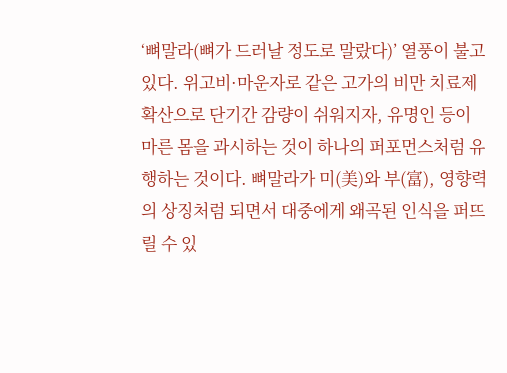‘뼈말라(뼈가 드러날 정도로 말랐다)’ 열풍이 불고 있다. 위고비·마운자로 같은 고가의 비만 치료제 확산으로 단기간 감량이 쉬워지자, 유명인 등이 마른 몸을 과시하는 것이 하나의 퍼포먼스처럼 유행하는 것이다. 뼈말라가 미(美)와 부(富), 영향력의 상징처럼 되면서 대중에게 왜곡된 인식을 퍼뜨릴 수 있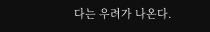다는 우려가 나온다.